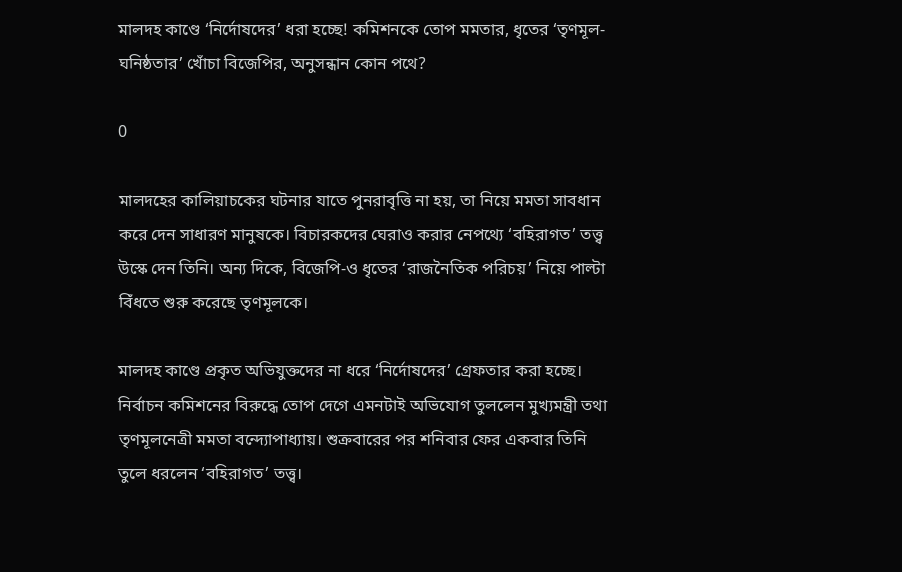মালদহ কাণ্ডে ‘নির্দোষদের’ ধরা হচ্ছে! কমিশনকে তোপ মমতার, ধৃতের ‘তৃণমূল-ঘনিষ্ঠতার’ খোঁচা বিজেপির, অনুসন্ধান কোন পথে?

0

মালদহের কালিয়াচকের ঘটনার যাতে পুনরাবৃত্তি না হয়, তা নিয়ে মমতা সাবধান করে দেন সাধারণ মানুষকে। বিচারকদের ঘেরাও করার নেপথ্যে ‘বহিরাগত’ তত্ত্ব উস্কে দেন তিনি। অন্য দিকে, বিজেপি-ও ধৃতের ‘রাজনৈতিক পরিচয়’ নিয়ে পাল্টা বিঁধতে শুরু করেছে তৃণমূলকে।

মালদহ কাণ্ডে প্রকৃত অভিযুক্তদের না ধরে ‘নির্দোষদের’ গ্রেফতার করা হচ্ছে। নির্বাচন কমিশনের বিরুদ্ধে তোপ দেগে এমনটাই অভিযোগ তুললেন মুখ্যমন্ত্রী তথা তৃণমূলনেত্রী মমতা বন্দ্যোপাধ্যায়। শুক্রবারের পর শনিবার ফের একবার তিনি তুলে ধরলেন ‘বহিরাগত’ তত্ত্ব।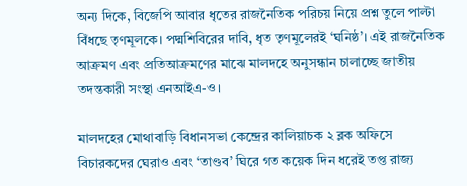অন্য দিকে, বিজেপি আবার ধৃতের রাজনৈতিক পরিচয় নিয়ে প্রশ্ন তুলে পাল্টা বিঁধছে তৃণমূলকে। পদ্মশিবিরের দাবি, ধৃত তৃণমূলেরই ‘ঘনিষ্ঠ’। এই রাজনৈতিক আক্রমণ এবং প্রতিআক্রমণের মাঝে মালদহে অনুসন্ধান চালাচ্ছে জাতীয় তদন্তকারী সংস্থা এনআইএ-ও।

মালদহের মোথাবাড়ি বিধানসভা কেন্দ্রের কালিয়াচক ২ ব্লক অফিসে বিচারকদের ঘেরাও এবং ‘তাণ্ডব’ ঘিরে গত কয়েক দিন ধরেই তপ্ত রাজ্য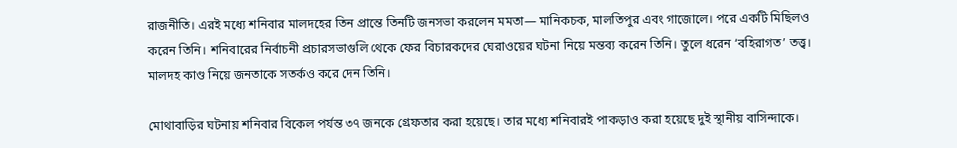রাজনীতি। এরই মধ্যে শনিবার মালদহের তিন প্রান্তে তিনটি জনসভা করলেন মমতা— মানিকচক, মালতিপুর এবং গাজোলে। পরে একটি মিছিলও করেন তিনি। শনিবারের নির্বাচনী প্রচারসভাগুলি থেকে ফের বিচারকদের ঘেরাওয়ের ঘটনা নিয়ে মন্তব্য করেন তিনি। তুলে ধরেন ‘বহিরাগত’ তত্ত্ব। মালদহ কাণ্ড নিয়ে জনতাকে সতর্কও করে দেন তিনি।

মোথাবাড়ির ঘটনায় শনিবার বিকেল পর্যন্ত ৩৭ জনকে গ্রেফতার করা হয়েছে। তার মধ্যে শনিবারই পাকড়াও করা হয়েছে দুই স্থানীয় বাসিন্দাকে।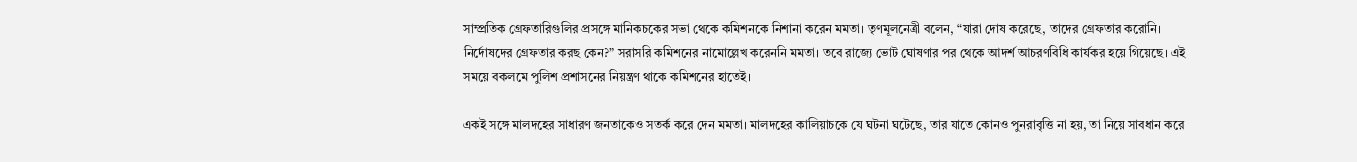সাম্প্রতিক গ্রেফতারিগুলির প্রসঙ্গে মানিকচকের সভা থেকে কমিশনকে নিশানা করেন মমতা। তৃণমূলনেত্রী বলেন, “যারা দোষ করেছে, তাদের গ্রেফতার করোনি। নির্দোষদের গ্রেফতার করছ কেন?” সরাসরি কমিশনের নামোল্লেখ করেননি মমতা। তবে রাজ্যে ভোট ঘোষণার পর থেকে আদর্শ আচরণবিধি কার্যকর হয়ে গিয়েছে। এই সময়ে বকলমে পুলিশ প্রশাসনের নিয়ন্ত্রণ থাকে কমিশনের হাতেই।

একই সঙ্গে মালদহের সাধারণ জনতাকেও সতর্ক করে দেন মমতা। মালদহের কালিয়াচকে যে ঘটনা ঘটেছে, তার যাতে কোনও পুনরাবৃত্তি না হয়, তা নিয়ে সাবধান করে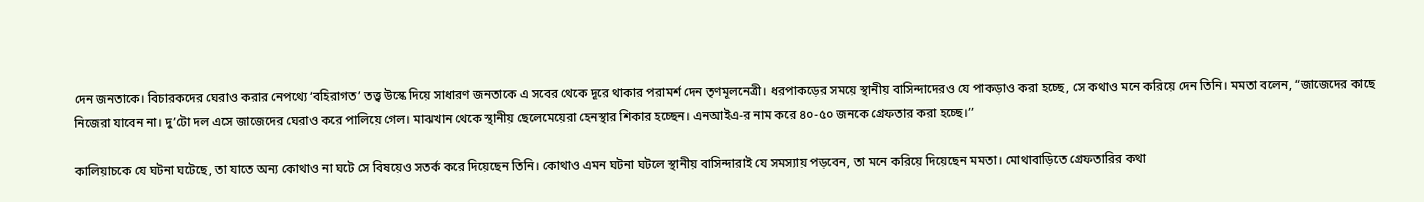দেন জনতাকে। বিচারকদের ঘেরাও করার নেপথ্যে ‘বহিরাগত’ তত্ত্ব উস্কে দিয়ে সাধারণ জনতাকে এ সবের থেকে দূরে থাকার পরামর্শ দেন তৃণমূলনেত্রী। ধরপাকড়ের সময়ে স্থানীয় বাসিন্দাদেরও যে পাকড়াও করা হচ্ছে, সে কথাও মনে করিয়ে দেন তিনি। মমতা বলেন, “জাজেদের কাছে নিজেরা যাবেন না। দু’টো দল এসে জাজেদের ঘেরাও করে পালিয়ে গেল। মাঝখান থেকে স্থানীয় ছেলেমেয়েরা হেনস্থার শিকার হচ্ছেন। এনআইএ-র নাম করে ৪০-৫০ জনকে গ্রেফতার করা হচ্ছে।’’

কালিয়াচকে যে ঘটনা ঘটেছে, তা যাতে অন্য কোথাও না ঘটে সে বিষয়েও সতর্ক করে দিয়েছেন তিনি। কোথাও এমন ঘটনা ঘটলে স্থানীয় বাসিন্দারাই যে সমস্যায় পড়বেন, তা মনে করিয়ে দিয়েছেন মমতা। মোথাবাড়িতে গ্রেফতারির কথা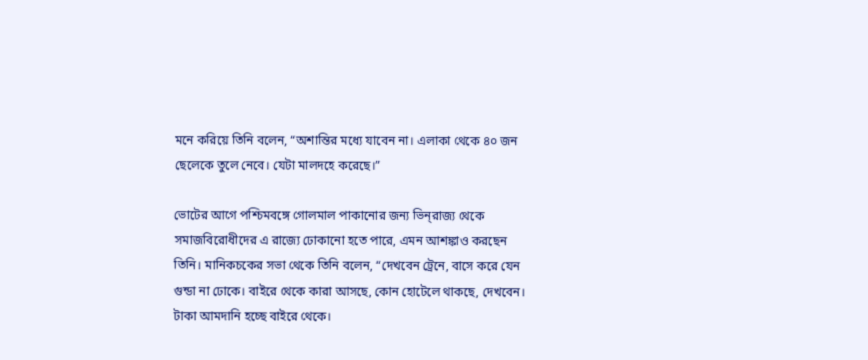মনে করিয়ে তিনি বলেন, “অশান্তির মধ্যে যাবেন না। এলাকা থেকে ৪০ জন ছেলেকে তুলে নেবে। যেটা মালদহে করেছে।”

ভোটের আগে পশ্চিমবঙ্গে গোলমাল পাকানোর জন্য ভিন্‌রাজ্য থেকে সমাজবিরোধীদের এ রাজ্যে ঢোকানো হতে পারে, এমন আশঙ্কাও করছেন তিনি। মানিকচকের সভা থেকে তিনি বলেন, “দেখবেন ট্রেনে, বাসে করে যেন গুন্ডা না ঢোকে। বাইরে থেকে কারা আসছে, কোন হোটেলে থাকছে, দেখবেন। টাকা আমদানি হচ্ছে বাইরে থেকে।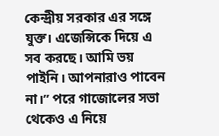কেন্দ্রীয় সরকার এর সঙ্গে যুক্ত। এজেন্সিকে দিয়ে এ সব করছে। আমি ভয় পাইনি। আপনারাও পাবেন না।” পরে গাজোলের সভা থেকেও এ নিয়ে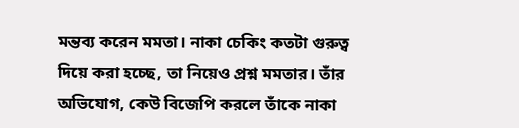মন্তব্য করেন মমতা। নাকা চেকিং কতটা গুরুত্ব দিয়ে করা হচ্ছে, তা নিয়েও প্রশ্ন মমতার। তাঁর অভিযোগ, কেউ বিজেপি করলে তাঁকে নাকা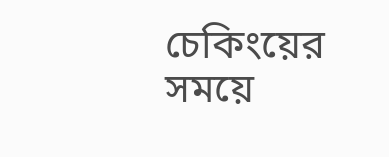চেকিংয়ের সময়ে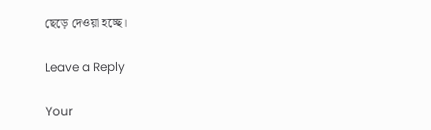ছেড়ে দেওয়া হচ্ছে।

Leave a Reply

Your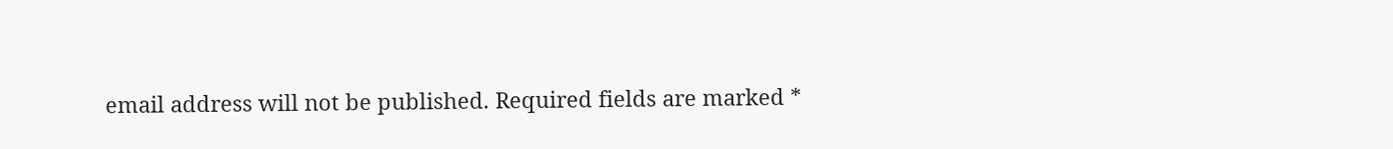email address will not be published. Required fields are marked *